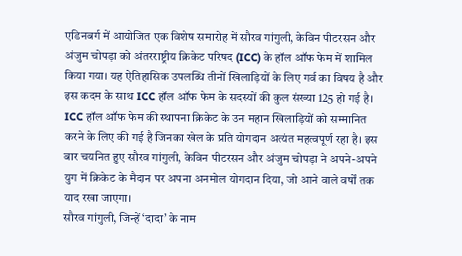एडिनबर्ग में आयोजित एक विशेष समारोह में सौरव गांगुली, केविन पीटरसन और अंजुम चोपड़ा को अंतरराष्ट्रीय क्रिकेट परिषद (ICC) के हॉल ऑफ फेम में शामिल किया गया। यह ऐतिहासिक उपलब्धि तीनों खिलाड़ियों के लिए गर्व का विषय है और इस कदम के साथ ICC हॉल ऑफ फेम के सदस्यों की कुल संख्या 125 हो गई है।
ICC हॉल ऑफ फेम की स्थापना क्रिकेट के उन महान खिलाड़ियों को सम्मानित करने के लिए की गई है जिनका खेल के प्रति योगदान अत्यंत महत्वपूर्ण रहा है। इस बार चयनित हुए सौरव गांगुली, केविन पीटरसन और अंजुम चोपड़ा ने अपने-अपने युग में क्रिकेट के मैदान पर अपना अनमोल योगदान दिया, जो आने वाले वर्षों तक याद रखा जाएगा।
सौरव गांगुली, जिन्हें ‘दादा’ के नाम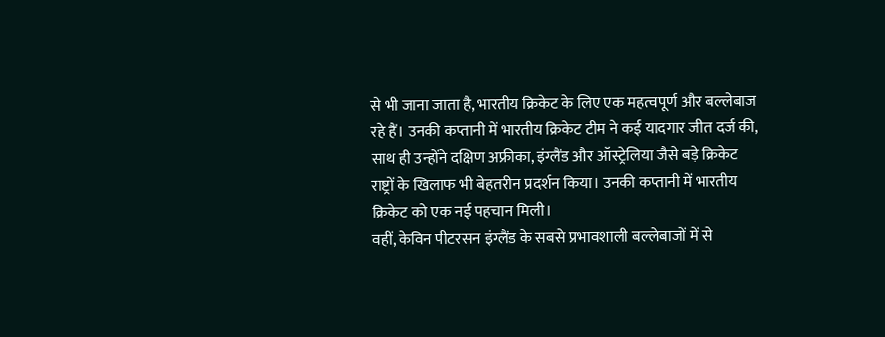से भी जाना जाता है, भारतीय क्रिकेट के लिए एक महत्वपूर्ण और बल्लेबाज रहे हैं। उनकी कप्तानी में भारतीय क्रिकेट टीम ने कई यादगार जीत दर्ज की, साथ ही उन्होंने दक्षिण अफ्रीका, इंग्लैंड और ऑस्ट्रेलिया जैसे बड़े क्रिकेट राष्ट्रों के खिलाफ भी बेहतरीन प्रदर्शन किया। उनकी कप्तानी में भारतीय क्रिकेट को एक नई पहचान मिली।
वहीं, केविन पीटरसन इंग्लैंड के सबसे प्रभावशाली बल्लेबाजों में से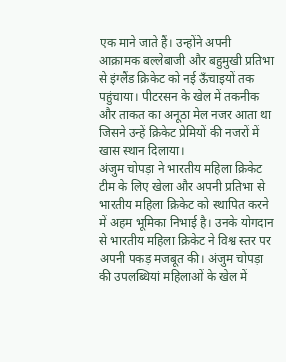एक माने जाते हैं। उन्होंने अपनी आक्रामक बल्लेबाजी और बहुमुखी प्रतिभा से इंग्लैंड क्रिकेट को नई ऊँचाइयों तक पहुंचाया। पीटरसन के खेल में तकनीक और ताकत का अनूठा मेल नजर आता था जिसने उन्हें क्रिकेट प्रेमियों की नजरों में खास स्थान दिलाया।
अंजुम चोपड़ा ने भारतीय महिला क्रिकेट टीम के लिए खेला और अपनी प्रतिभा से भारतीय महिला क्रिकेट को स्थापित करने में अहम भूमिका निभाई है। उनके योगदान से भारतीय महिला क्रिकेट ने विश्व स्तर पर अपनी पकड़ मजबूत की। अंजुम चोपड़ा की उपलब्धियां महिलाओं के खेल में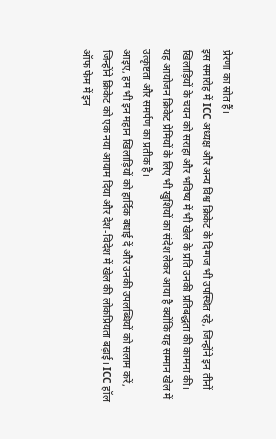प्रेरणा का स्रोत हैं।
इस समारोह में ICC अध्यक्ष और अन्य विश्व क्रिकेट के दिग्गज भी उपस्थित रहे, जिन्होंने इन तीनों खिलाड़ियों के चयन को सराहा और भविष्य में भी खेल के प्रति उनकी प्रतिबद्धता की कामना की। यह आयोजन क्रिकेट प्रेमियों के लिए भी खुशियों का संदेश लेकर आया है क्योंकि यह सम्मान खेल में उत्कृष्टता और समर्पण का प्रतीक है।
आइए, हम भी इन महान खिलाड़ियों को हार्दिक बधाई दें और उनकी उपलब्धियों को सलाम करें, जिन्होंने क्रिकेट को एक नया आयाम दिया और देश-विदेश में खेल की लोकप्रियता बढ़ाई। ICC हॉल ऑफ फेम में इन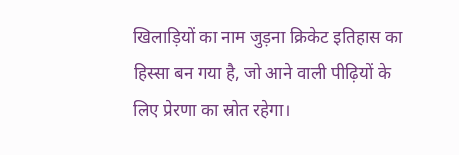खिलाड़ियों का नाम जुड़ना क्रिकेट इतिहास का हिस्सा बन गया है, जो आने वाली पीढ़ियों के लिए प्रेरणा का स्रोत रहेगा।